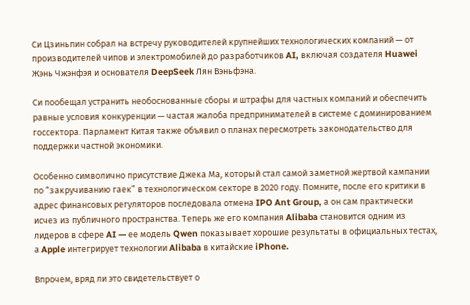Си Цзиньпин собрал на встречу руководителей крупнейших технологических компаний — от производителей чипов и электромобилей до разработчиков AI, включая создателя Huawei Жэнь Чжэнфэя и основателя DeepSeek Лян Вэньфэна.

Си пообещал устранить необоснованные сборы и штрафы для частных компаний и обеспечить равные условия конкуренции — частая жалоба предпринимателей в системе с доминированием госсектора. Парламент Китая также объявил о планах пересмотреть законодательство для поддержки частной экономики.

Особенно символично присутствие Джека Ма, который стал самой заметной жертвой кампании по “закручиванию гаек” в технологическом секторе в 2020 году. Помните, после его критики в адрес финансовых регуляторов последовала отмена IPO Ant Group, а он сам практически исчез из публичного пространства. Теперь же его компания Alibaba становится одним из лидеров в сфере AI — ее модель Qwen показывает хорошие результаты в официальных тестах, а Apple интегрирует технологии Alibaba в китайские iPhone.

Впрочем, вряд ли это свидетельствует о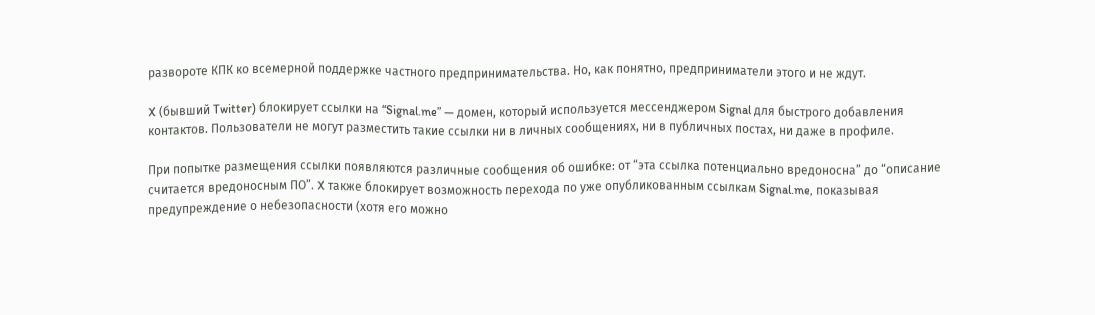развороте КПК ко всемерной поддержке частного предпринимательства. Но, как понятно, предприниматели этого и не ждут.

X (бывший Twitter) блокирует ссылки на “Signal.me” — домен, который используется мессенджером Signal для быстрого добавления контактов. Пользователи не могут разместить такие ссылки ни в личных сообщениях, ни в публичных постах, ни даже в профиле.

При попытке размещения ссылки появляются различные сообщения об ошибке: от “эта ссылка потенциально вредоносна” до “описание считается вредоносным ПО”. X также блокирует возможность перехода по уже опубликованным ссылкам Signal.me, показывая предупреждение о небезопасности (хотя его можно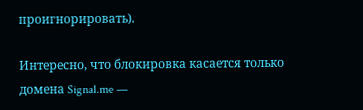проигнорировать).

Интересно, что блокировка касается только домена Signal.me —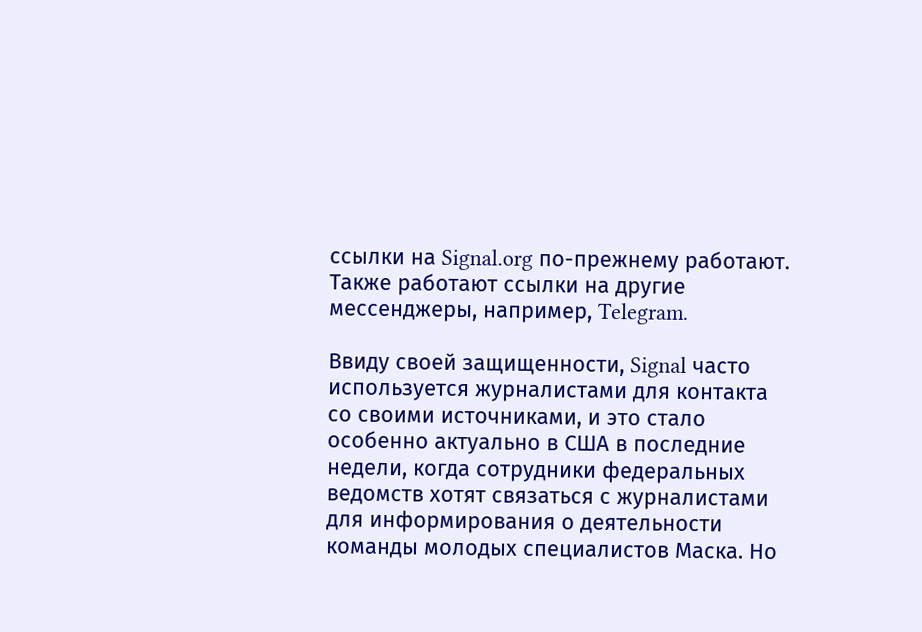ссылки на Signal.org по-прежнему работают. Также работают ссылки на другие мессенджеры, например, Telegram.

Ввиду своей защищенности, Signal часто используется журналистами для контакта со своими источниками, и это стало особенно актуально в США в последние недели, когда сотрудники федеральных ведомств хотят связаться с журналистами для информирования о деятельности команды молодых специалистов Маска. Но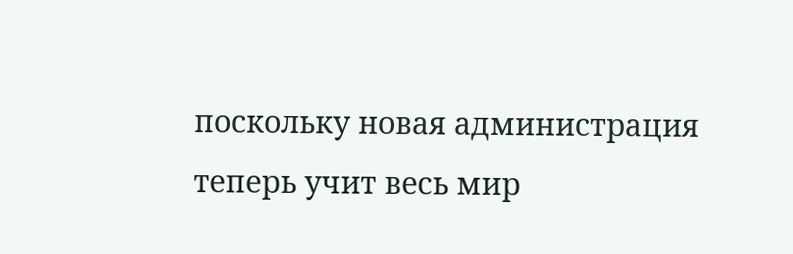поскольку новая администрация теперь учит весь мир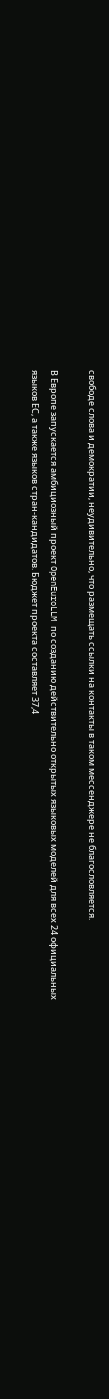свободе слова и демократии, неудивительно, что размещать ссылки на контакты в таком мессенджере не благословляется.

В Европе запускается амбициозный проект OpenEuroLLM по созданию действительно открытых языковых моделей для всех 24 официальных языков ЕС, а также языков стран-кандидатов. Бюджет проекта составляет 37,4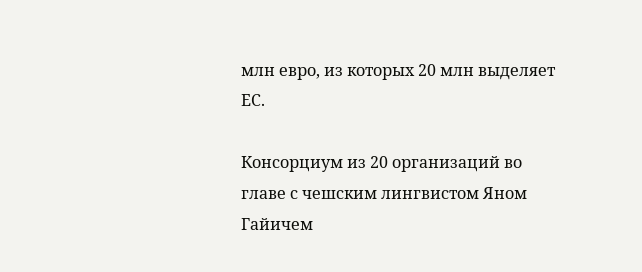млн евро, из которых 20 млн выделяет ЕС.

Консорциум из 20 организаций во главе с чешским лингвистом Яном Гайичем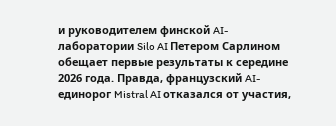и руководителем финской AI-лаборатории Silo AI Петером Сарлином обещает первые результаты к середине 2026 года. Правда, французский AI-единорог Mistral AI отказался от участия,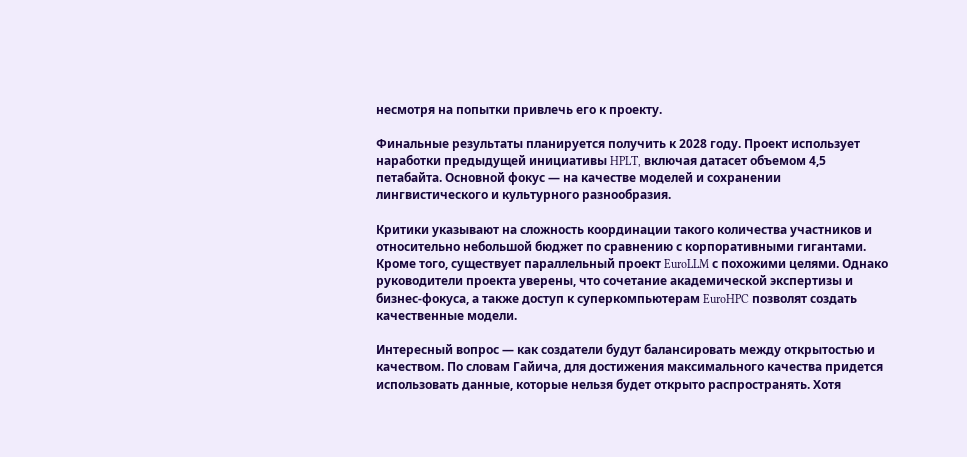несмотря на попытки привлечь его к проекту.

Финальные результаты планируется получить к 2028 году. Проект использует наработки предыдущей инициативы HPLT, включая датасет объемом 4,5 петабайта. Основной фокус — на качестве моделей и сохранении лингвистического и культурного разнообразия.

Критики указывают на сложность координации такого количества участников и относительно небольшой бюджет по сравнению с корпоративными гигантами. Кроме того, существует параллельный проект EuroLLM с похожими целями. Однако руководители проекта уверены, что сочетание академической экспертизы и бизнес-фокуса, а также доступ к суперкомпьютерам EuroHPC позволят создать качественные модели.

Интересный вопрос — как создатели будут балансировать между открытостью и качеством. По словам Гайича, для достижения максимального качества придется использовать данные, которые нельзя будет открыто распространять. Хотя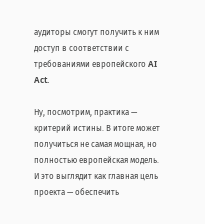аудиторы смогут получить к ним доступ в соответствии с требованиями европейского AI Act.

Ну, посмотрим, практика — критерий истины. В итоге может получиться не самая мощная, но полностью европейская модель. И это выглядит как главная цель проекта — обеспечить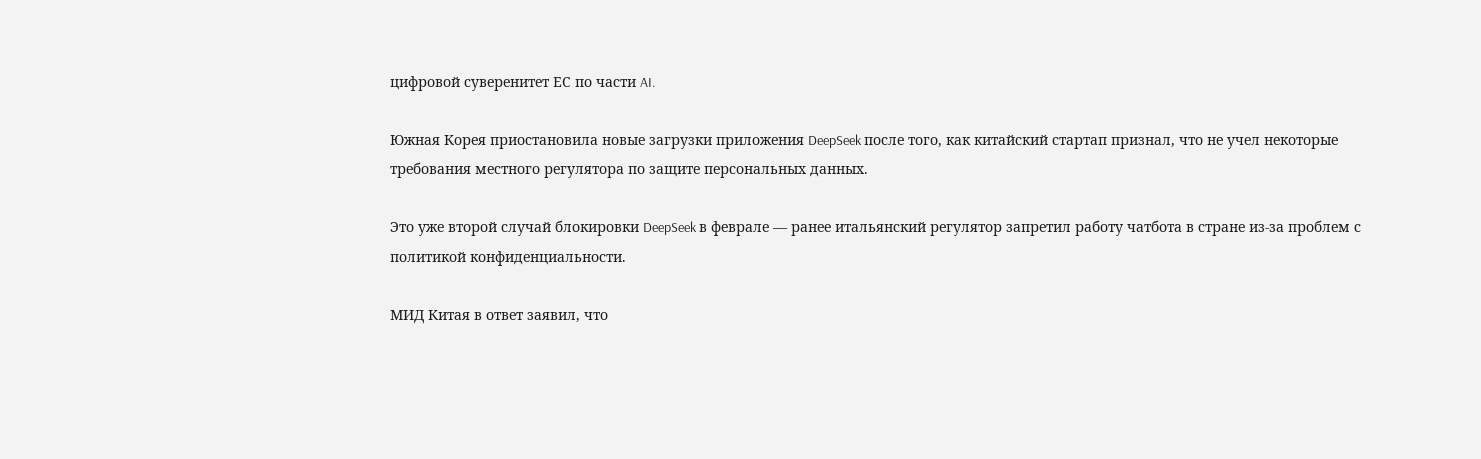цифровой суверенитет ЕС по части AI.

Южная Корея приостановила новые загрузки приложения DeepSeek после того, как китайский стартап признал, что не учел некоторые требования местного регулятора по защите персональных данных.

Это уже второй случай блокировки DeepSeek в феврале — ранее итальянский регулятор запретил работу чатбота в стране из-за проблем с политикой конфиденциальности.

МИД Китая в ответ заявил, что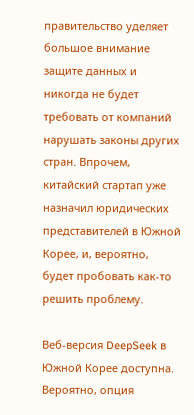правительство уделяет большое внимание защите данных и никогда не будет требовать от компаний нарушать законы других стран. Впрочем, китайский стартап уже назначил юридических представителей в Южной Корее, и, вероятно, будет пробовать как-то решить проблему.

Веб-версия DeepSeek в Южной Корее доступна. Вероятно, опция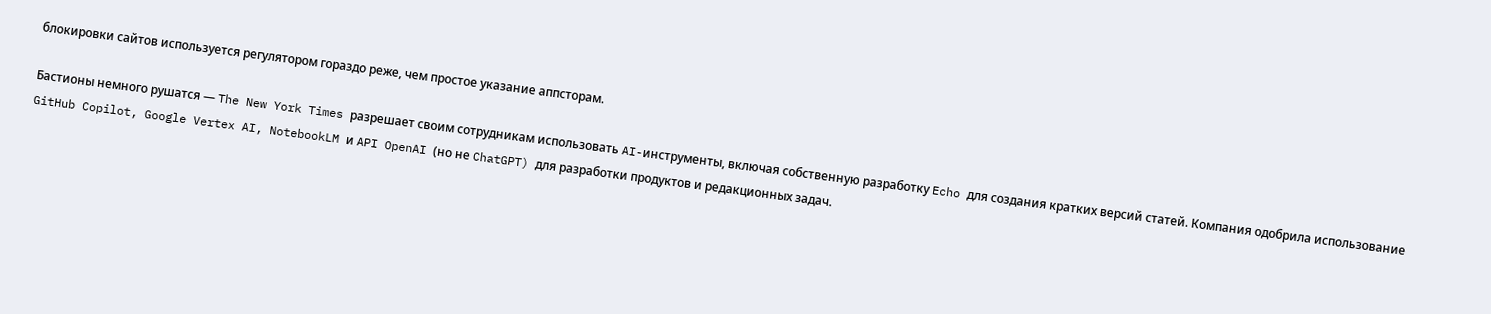блокировки сайтов используется регулятором гораздо реже, чем простое указание аппсторам.

Бастионы немного рушатся — The New York Times разрешает своим сотрудникам использовать AI-инструменты, включая собственную разработку Echo для создания кратких версий статей. Компания одобрила использование GitHub Copilot, Google Vertex AI, NotebookLM и API OpenAI (но не ChatGPT) для разработки продуктов и редакционных задач.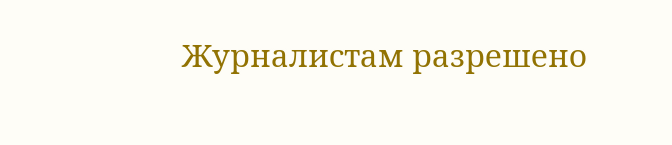Журналистам разрешено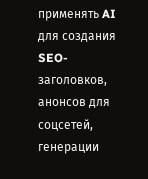применять AI для создания SEO-заголовков, анонсов для соцсетей, генерации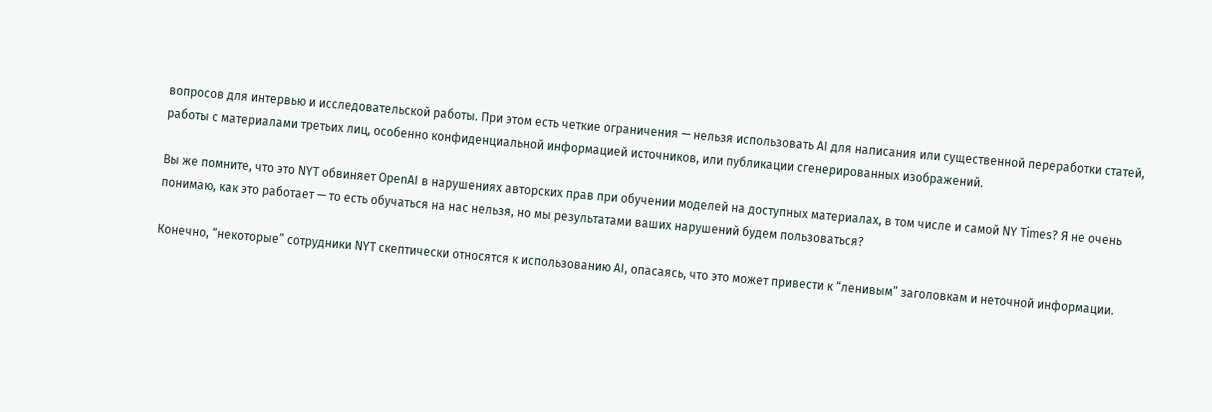вопросов для интервью и исследовательской работы. При этом есть четкие ограничения — нельзя использовать AI для написания или существенной переработки статей, работы с материалами третьих лиц, особенно конфиденциальной информацией источников, или публикации сгенерированных изображений.

Вы же помните, что это NYT обвиняет OpenAI в нарушениях авторских прав при обучении моделей на доступных материалах, в том числе и самой NY Times? Я не очень понимаю, как это работает — то есть обучаться на нас нельзя, но мы результатами ваших нарушений будем пользоваться?

Конечно, “некоторые” сотрудники NYT скептически относятся к использованию AI, опасаясь, что это может привести к “ленивым” заголовкам и неточной информации.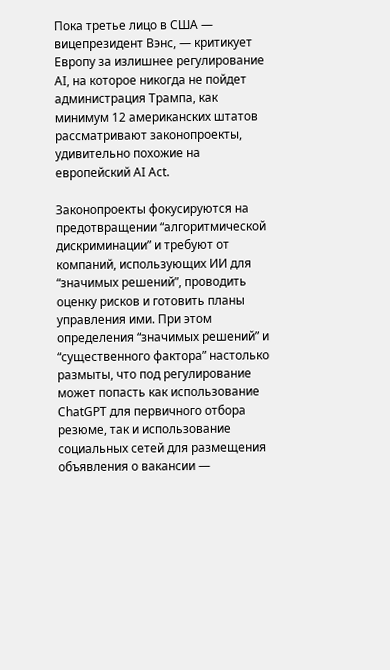Пока третье лицо в США — вицепрезидент Вэнс, — критикует Европу за излишнее регулирование AI, на которое никогда не пойдет администрация Трампа, как минимум 12 американских штатов рассматривают законопроекты, удивительно похожие на европейский AI Act.

Законопроекты фокусируются на предотвращении “алгоритмической дискриминации” и требуют от компаний, использующих ИИ для “значимых решений”, проводить оценку рисков и готовить планы управления ими. При этом определения “значимых решений” и “существенного фактора” настолько размыты, что под регулирование может попасть как использование ChatGPT для первичного отбора резюме, так и использование социальных сетей для размещения объявления о вакансии —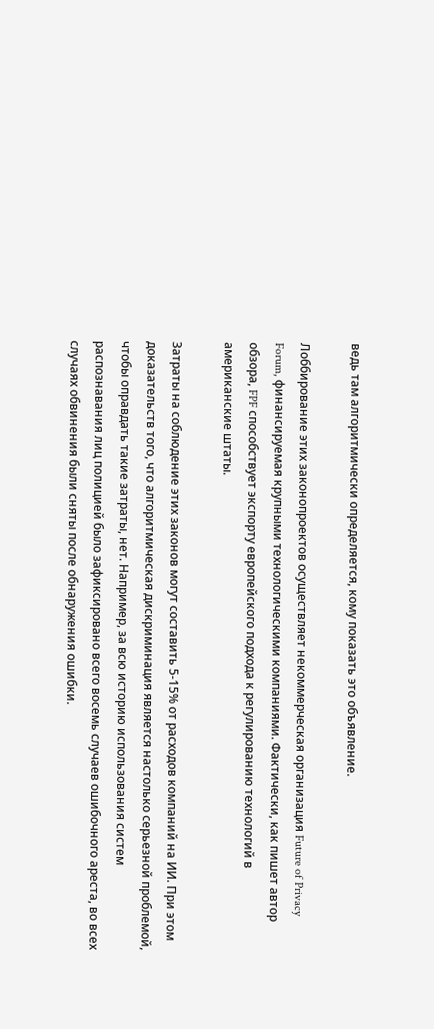ведь там алгоритмически определяется, кому показать это объявление.

Лоббирование этих законопроектов осуществляет некоммерческая организация Future of Privacy Forum, финансируемая крупными технологическими компаниями. Фактически, как пишет автор обзора, FPF способствует экспорту европейского подхода к регулированию технологий в американские штаты.

Затраты на соблюдение этих законов могут составить 5-15% от расходов компаний на ИИ. При этом доказательств того, что алгоритмическая дискриминация является настолько серьезной проблемой, чтобы оправдать такие затраты, нет. Например, за всю историю использования систем распознавания лиц полицией было зафиксировано всего восемь случаев ошибочного ареста, во всех случаях обвинения были сняты после обнаружения ошибки.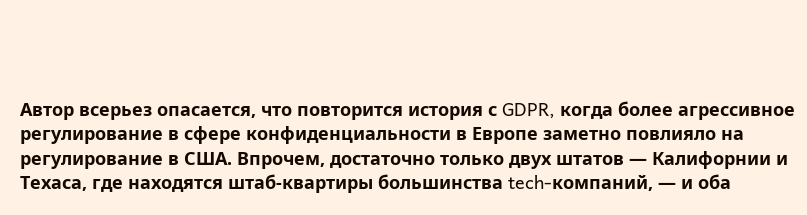Автор всерьез опасается, что повторится история с GDPR, когда более агрессивное регулирование в сфере конфиденциальности в Европе заметно повлияло на регулирование в США. Впрочем, достаточно только двух штатов — Калифорнии и Техаса, где находятся штаб-квартиры большинства tech-компаний, — и оба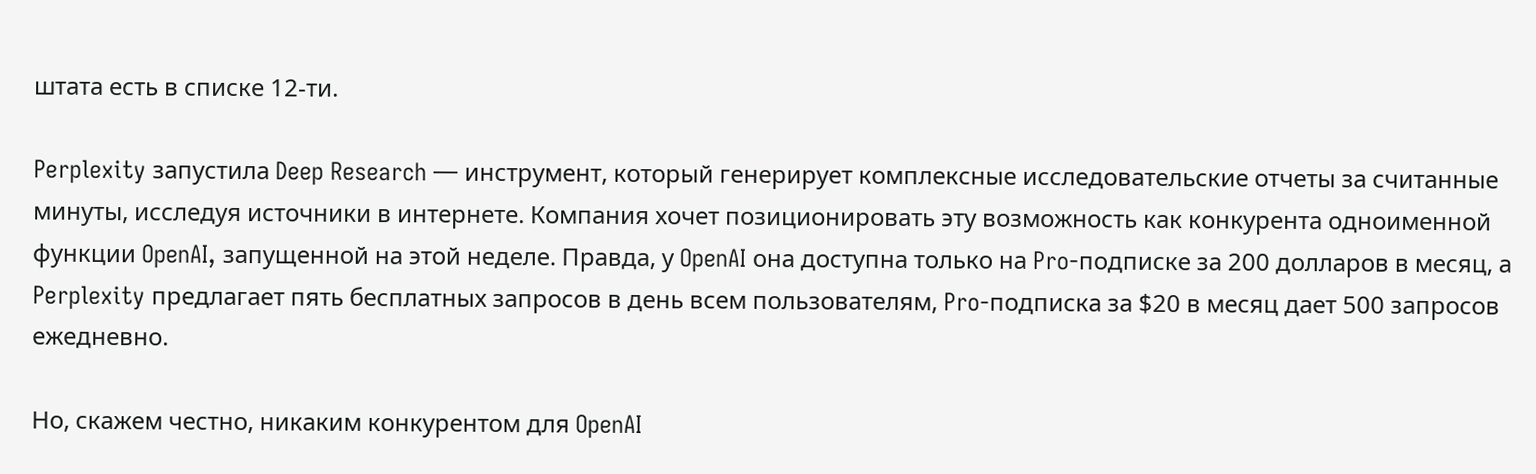штата есть в списке 12-ти.

Perplexity запустила Deep Research — инструмент, который генерирует комплексные исследовательские отчеты за считанные минуты, исследуя источники в интернете. Компания хочет позиционировать эту возможность как конкурента одноименной функции OpenAI, запущенной на этой неделе. Правда, у OpenAI она доступна только на Pro-подписке за 200 долларов в месяц, а Perplexity предлагает пять бесплатных запросов в день всем пользователям, Pro-подписка за $20 в месяц дает 500 запросов ежедневно.

Но, скажем честно, никаким конкурентом для OpenAI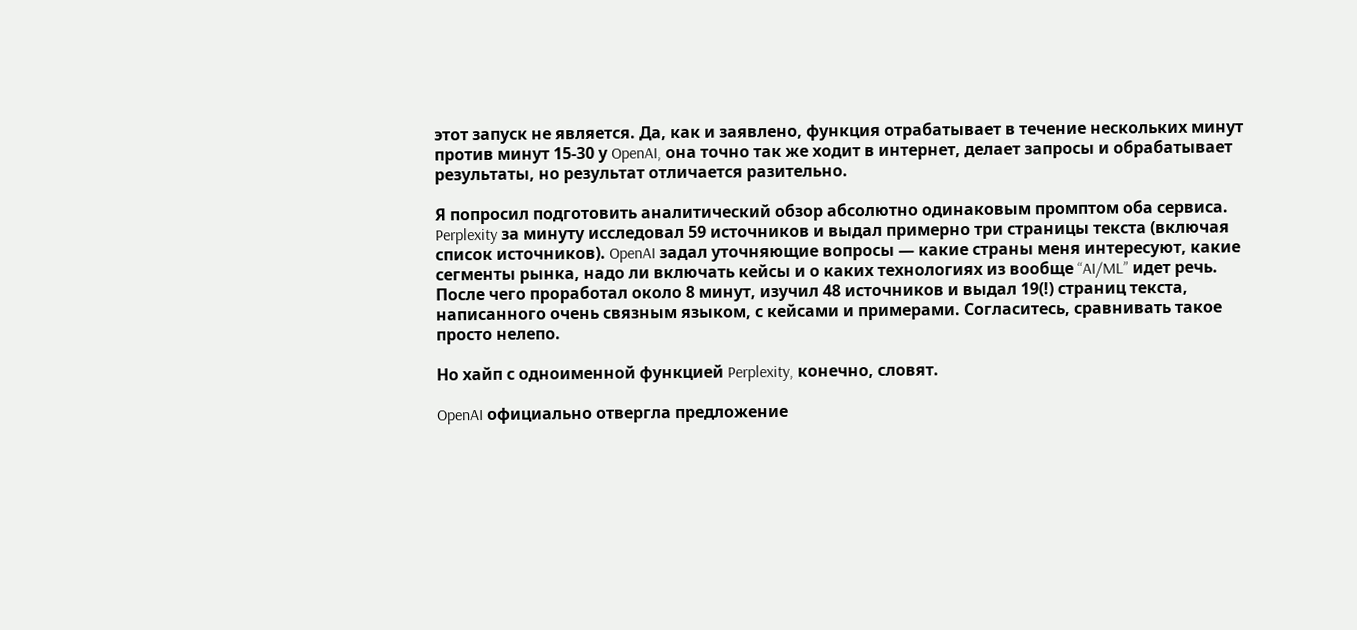этот запуск не является. Да, как и заявлено, функция отрабатывает в течение нескольких минут против минут 15-30 у OpenAI, она точно так же ходит в интернет, делает запросы и обрабатывает результаты, но результат отличается разительно.

Я попросил подготовить аналитический обзор абсолютно одинаковым промптом оба сервиса. Perplexity за минуту исследовал 59 источников и выдал примерно три страницы текста (включая список источников). OpenAI задал уточняющие вопросы — какие страны меня интересуют, какие сегменты рынка, надо ли включать кейсы и о каких технологиях из вообще “AI/ML” идет речь. После чего проработал около 8 минут, изучил 48 источников и выдал 19(!) страниц текста, написанного очень связным языком, с кейсами и примерами. Согласитесь, сравнивать такое просто нелепо.

Но хайп с одноименной функцией Perplexity, конечно, словят.

OpenAI официально отвергла предложение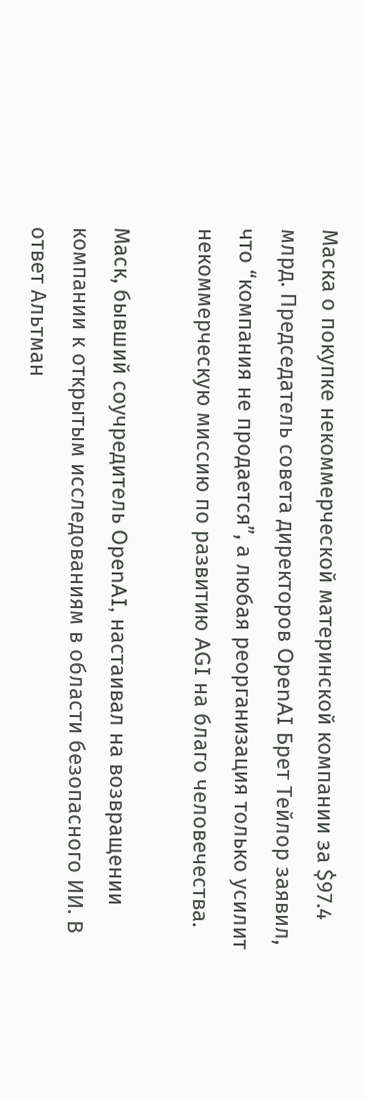Маска о покупке некоммерческой материнской компании за $97.4 млрд. Председатель совета директоров OpenAI Брет Тейлор заявил, что “компания не продается”, а любая реорганизация только усилит некоммерческую миссию по развитию AGI на благо человечества.

Маск, бывший соучредитель OpenAI, настаивал на возвращении компании к открытым исследованиям в области безопасного ИИ. В ответ Альтман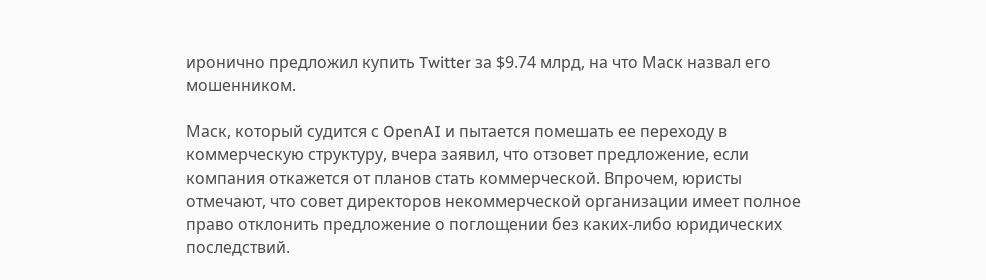иронично предложил купить Twitter за $9.74 млрд, на что Маск назвал его мошенником.

Маск, который судится с OpenAI и пытается помешать ее переходу в коммерческую структуру, вчера заявил, что отзовет предложение, если компания откажется от планов стать коммерческой. Впрочем, юристы отмечают, что совет директоров некоммерческой организации имеет полное право отклонить предложение о поглощении без каких-либо юридических последствий.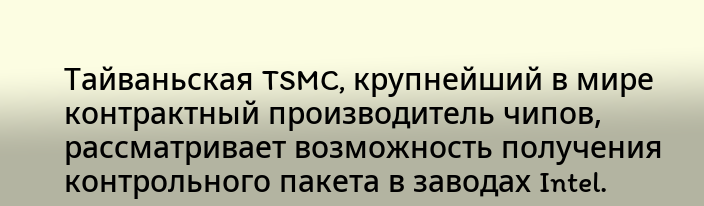Тайваньская TSMC, крупнейший в мире контрактный производитель чипов, рассматривает возможность получения контрольного пакета в заводах Intel.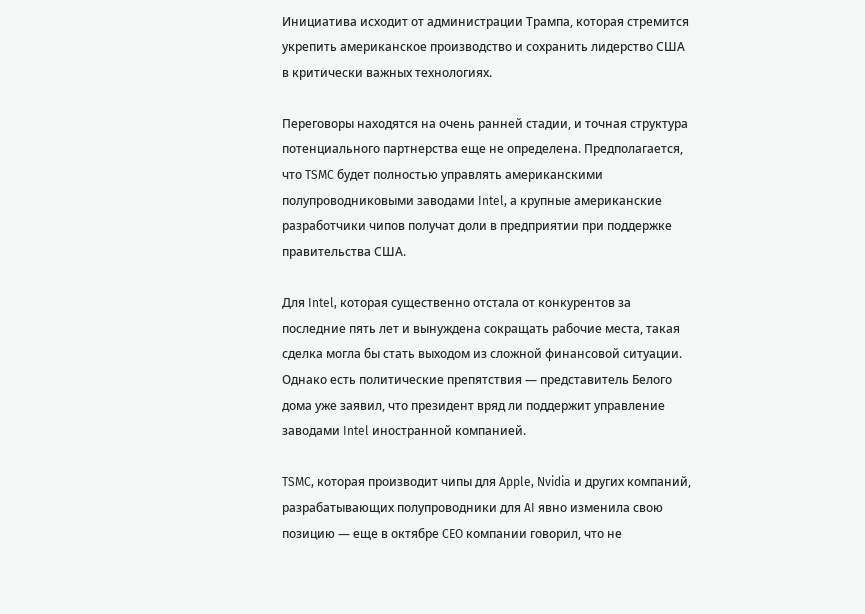Инициатива исходит от администрации Трампа, которая стремится укрепить американское производство и сохранить лидерство США в критически важных технологиях.

Переговоры находятся на очень ранней стадии, и точная структура потенциального партнерства еще не определена. Предполагается, что TSMC будет полностью управлять американскими полупроводниковыми заводами Intel, а крупные американские разработчики чипов получат доли в предприятии при поддержке правительства США.

Для Intel, которая существенно отстала от конкурентов за последние пять лет и вынуждена сокращать рабочие места, такая сделка могла бы стать выходом из сложной финансовой ситуации. Однако есть политические препятствия — представитель Белого дома уже заявил, что президент вряд ли поддержит управление заводами Intel иностранной компанией.

TSMC, которая производит чипы для Apple, Nvidia и других компаний, разрабатывающих полупроводники для AI явно изменила свою позицию — еще в октябре CEO компании говорил, что не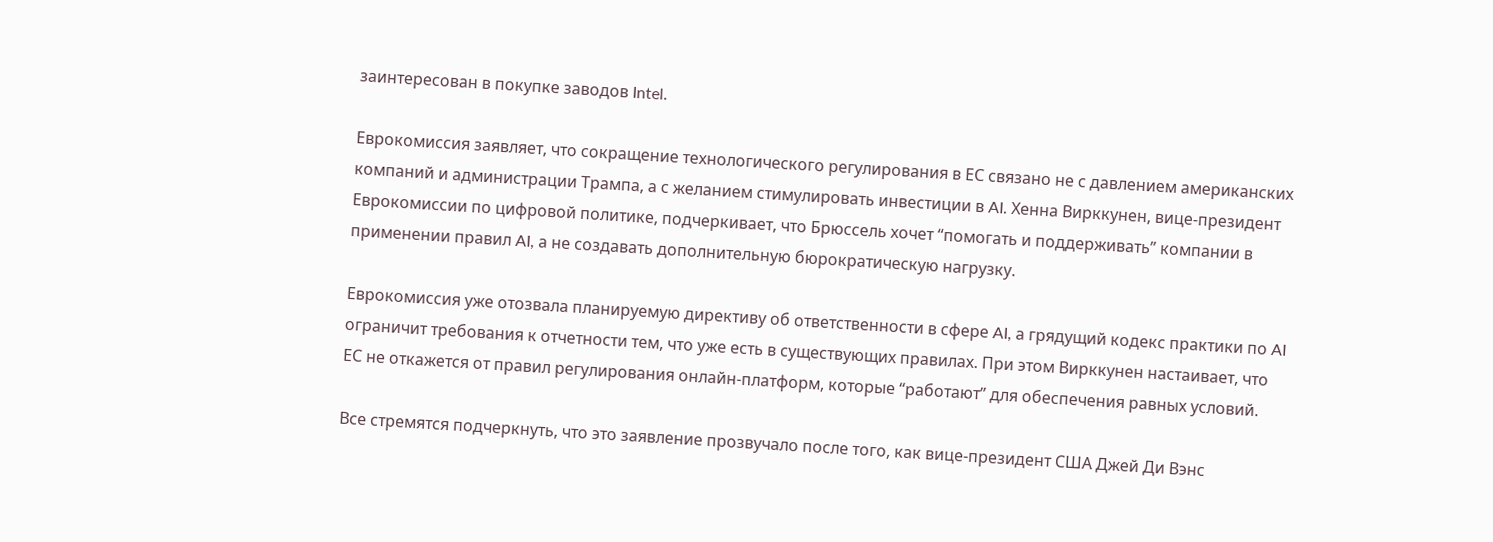заинтересован в покупке заводов Intel.

Еврокомиссия заявляет, что сокращение технологического регулирования в ЕС связано не с давлением американских компаний и администрации Трампа, а с желанием стимулировать инвестиции в AI. Хенна Вирккунен, вице-президент Еврокомиссии по цифровой политике, подчеркивает, что Брюссель хочет “помогать и поддерживать” компании в применении правил AI, а не создавать дополнительную бюрократическую нагрузку.

Еврокомиссия уже отозвала планируемую директиву об ответственности в сфере AI, а грядущий кодекс практики по AI ограничит требования к отчетности тем, что уже есть в существующих правилах. При этом Вирккунен настаивает, что ЕС не откажется от правил регулирования онлайн-платформ, которые “работают” для обеспечения равных условий.

Все стремятся подчеркнуть, что это заявление прозвучало после того, как вице-президент США Джей Ди Вэнс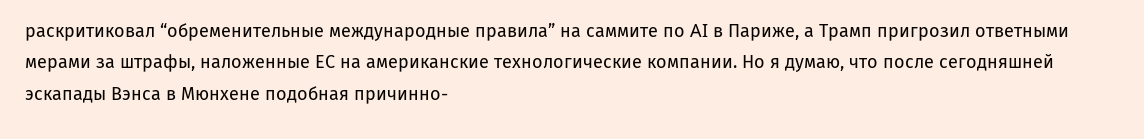раскритиковал “обременительные международные правила” на саммите по AI в Париже, а Трамп пригрозил ответными мерами за штрафы, наложенные ЕС на американские технологические компании. Но я думаю, что после сегодняшней эскапады Вэнса в Мюнхене подобная причинно-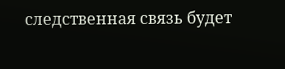следственная связь будет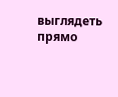выглядеть прямо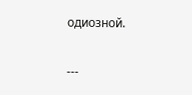одиозной.

---